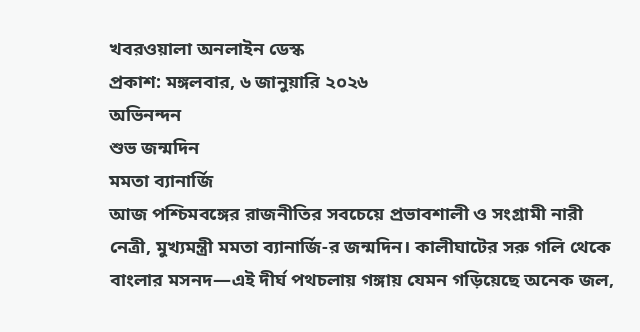খবরওয়ালা অনলাইন ডেস্ক
প্রকাশ: মঙ্গলবার, ৬ জানুয়ারি ২০২৬
অভিনন্দন
শুভ জন্মদিন
মমতা ব্যানার্জি
আজ পশ্চিমবঙ্গের রাজনীতির সবচেয়ে প্রভাবশালী ও সংগ্রামী নারী নেত্রী, মুখ্যমন্ত্রী মমতা ব্যানার্জি-র জন্মদিন। কালীঘাটের সরু গলি থেকে বাংলার মসনদ—এই দীর্ঘ পথচলায় গঙ্গায় যেমন গড়িয়েছে অনেক জল,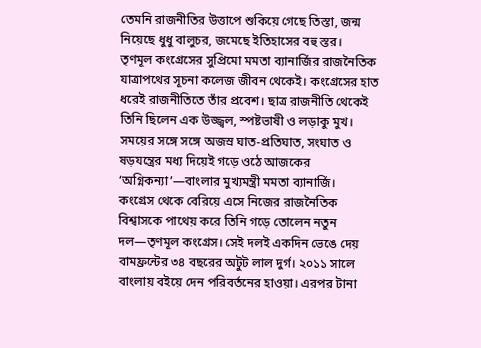তেমনি রাজনীতির উত্তাপে শুকিয়ে গেছে তিস্তা, জন্ম নিয়েছে ধুধু বালুচর, জমেছে ইতিহাসের বহু স্তর।
তৃণমূল কংগ্রেসের সুপ্রিমো মমতা ব্যানার্জির রাজনৈতিক যাত্রাপথের সূচনা কলেজ জীবন থেকেই। কংগ্রেসের হাত ধরেই রাজনীতিতে তাঁর প্রবেশ। ছাত্র রাজনীতি থেকেই তিনি ছিলেন এক উজ্জ্বল, স্পষ্টভাষী ও লড়াকু মুখ। সময়ের সঙ্গে সঙ্গে অজস্র ঘাত-প্রতিঘাত, সংঘাত ও ষড়যন্ত্রের মধ্য দিয়েই গড়ে ওঠে আজকের ‘অগ্নিকন্যা’—বাংলার মুখ্যমন্ত্রী মমতা ব্যানার্জি।
কংগ্রেস থেকে বেরিয়ে এসে নিজের রাজনৈতিক বিশ্বাসকে পাথেয় করে তিনি গড়ে তোলেন নতুন দল—তৃণমূল কংগ্রেস। সেই দলই একদিন ভেঙে দেয় বামফ্রন্টের ৩৪ বছরের অটুট লাল দুর্গ। ২০১১ সালে বাংলায় বইয়ে দেন পরিবর্তনের হাওয়া। এরপর টানা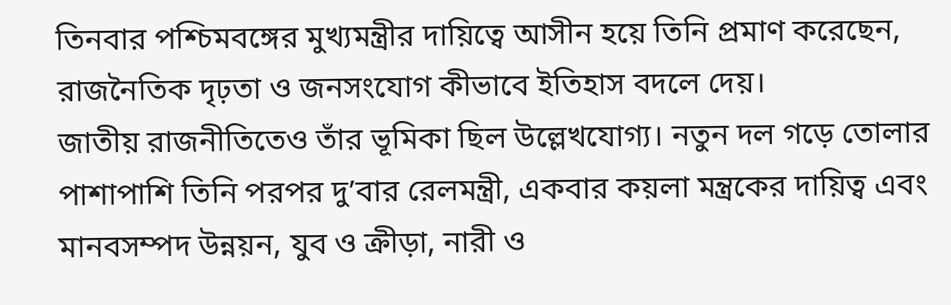তিনবার পশ্চিমবঙ্গের মুখ্যমন্ত্রীর দায়িত্বে আসীন হয়ে তিনি প্রমাণ করেছেন, রাজনৈতিক দৃঢ়তা ও জনসংযোগ কীভাবে ইতিহাস বদলে দেয়।
জাতীয় রাজনীতিতেও তাঁর ভূমিকা ছিল উল্লেখযোগ্য। নতুন দল গড়ে তোলার পাশাপাশি তিনি পরপর দু’বার রেলমন্ত্রী, একবার কয়লা মন্ত্রকের দায়িত্ব এবং মানবসম্পদ উন্নয়ন, যুব ও ক্রীড়া, নারী ও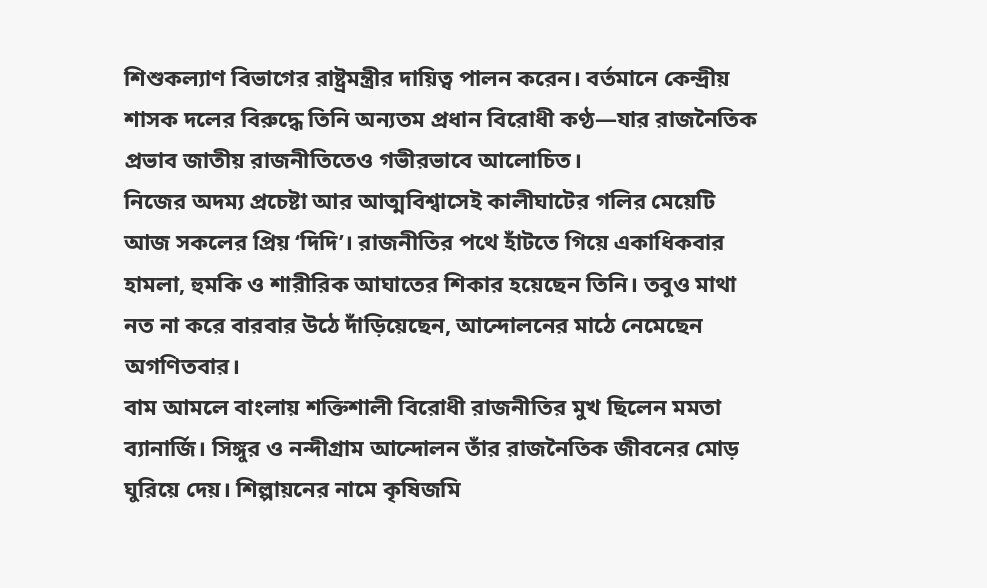শিশুকল্যাণ বিভাগের রাষ্ট্রমন্ত্রীর দায়িত্ব পালন করেন। বর্তমানে কেন্দ্রীয় শাসক দলের বিরুদ্ধে তিনি অন্যতম প্রধান বিরোধী কণ্ঠ—যার রাজনৈতিক প্রভাব জাতীয় রাজনীতিতেও গভীরভাবে আলোচিত।
নিজের অদম্য প্রচেষ্টা আর আত্মবিশ্বাসেই কালীঘাটের গলির মেয়েটি আজ সকলের প্রিয় ‘দিদি’। রাজনীতির পথে হাঁটতে গিয়ে একাধিকবার হামলা, হুমকি ও শারীরিক আঘাতের শিকার হয়েছেন তিনি। তবুও মাথা নত না করে বারবার উঠে দাঁড়িয়েছেন, আন্দোলনের মাঠে নেমেছেন অগণিতবার।
বাম আমলে বাংলায় শক্তিশালী বিরোধী রাজনীতির মুখ ছিলেন মমতা ব্যানার্জি। সিঙ্গুর ও নন্দীগ্রাম আন্দোলন তাঁর রাজনৈতিক জীবনের মোড় ঘুরিয়ে দেয়। শিল্পায়নের নামে কৃষিজমি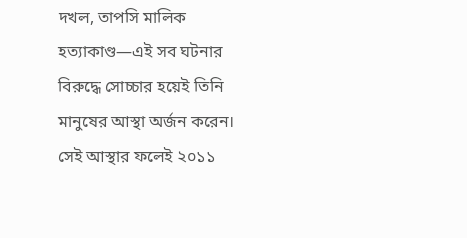দখল, তাপসি মালিক হত্যাকাণ্ড—এই সব ঘটনার বিরুদ্ধে সোচ্চার হয়েই তিনি মানুষের আস্থা অর্জন করেন। সেই আস্থার ফলেই ২০১১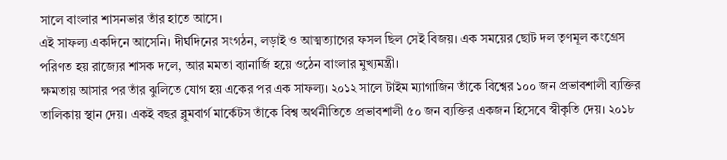সালে বাংলার শাসনভার তাঁর হাতে আসে।
এই সাফল্য একদিনে আসেনি। দীর্ঘদিনের সংগঠন, লড়াই ও আত্মত্যাগের ফসল ছিল সেই বিজয়। এক সময়ের ছোট দল তৃণমূল কংগ্রেস পরিণত হয় রাজ্যের শাসক দলে, আর মমতা ব্যানার্জি হয়ে ওঠেন বাংলার মুখ্যমন্ত্রী।
ক্ষমতায় আসার পর তাঁর ঝুলিতে যোগ হয় একের পর এক সাফল্য। ২০১২ সালে টাইম ম্যাগাজিন তাঁকে বিশ্বের ১০০ জন প্রভাবশালী ব্যক্তির তালিকায় স্থান দেয়। একই বছর ব্লুমবার্গ মার্কেটস তাঁকে বিশ্ব অর্থনীতিতে প্রভাবশালী ৫০ জন ব্যক্তির একজন হিসেবে স্বীকৃতি দেয়। ২০১৮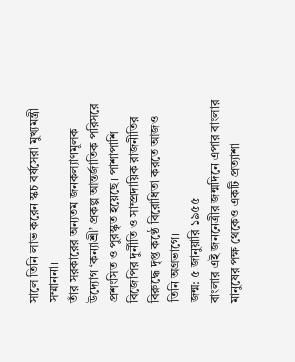সালে তিনি লাভ করেন স্কচ বর্ষসেরা মুখ্যমন্ত্রী সম্মাননা।
তাঁর সরকারের অন্যতম জনকল্যাণমূলক উদ্যোগ ‘কন্যাশ্রী’ প্রকল্প আন্তর্জাতিক পরিসরে প্রশংসিত ও পুরস্কৃত হয়েছে। পাশাপাশি বিজেপির দুর্নীতি ও সাম্প্রদায়িক রাজনীতির বিরুদ্ধে দৃপ্ত কণ্ঠে বিরোধিতা করতে আজও তিনি অগ্রভাগে।
জন্ম: ৫ জানুয়ারি ১৯৫৫
বাংলার এই জননেত্রীর জন্মদিনে এপার বাংলার মানুষের পক্ষ থেকেও একটি প্রত্যাশা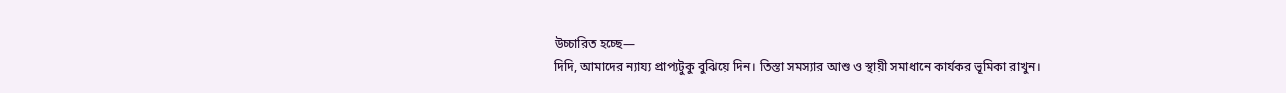উচ্চারিত হচ্ছে—
দিদি, আমাদের ন্যায্য প্রাপ্যটুকু বুঝিয়ে দিন। তিস্তা সমস্যার আশু ও স্থায়ী সমাধানে কার্যকর ভূমিকা রাখুন।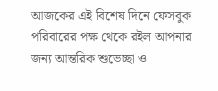আজকের এই বিশেষ দিনে ফেসবুক পরিবারের পক্ষ থেকে রইল আপনার জন্য আন্তরিক শুভেচ্ছা ও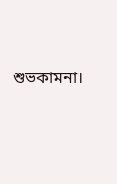শুভকামনা।